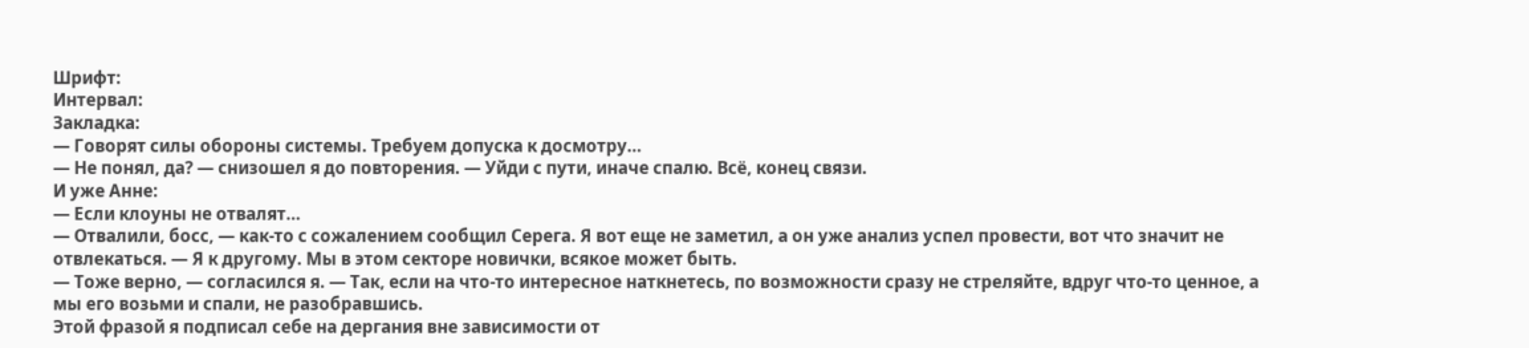Шрифт:
Интервал:
Закладка:
— Говорят силы обороны системы. Требуем допуска к досмотру…
— Не понял, да? — снизошел я до повторения. — Уйди с пути, иначе спалю. Всё, конец связи.
И уже Анне:
— Если клоуны не отвалят…
— Отвалили, босс, — как-то с сожалением сообщил Серега. Я вот еще не заметил, а он уже анализ успел провести, вот что значит не отвлекаться. — Я к другому. Мы в этом секторе новички, всякое может быть.
— Тоже верно, — согласился я. — Так, если на что-то интересное наткнетесь, по возможности сразу не стреляйте, вдруг что-то ценное, а мы его возьми и спали, не разобравшись.
Этой фразой я подписал себе на дергания вне зависимости от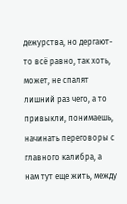дежурства, но дергают-то всё равно, так хоть, может, не спалят лишний раз чего, а то привыкли, понимаешь, начинать переговоры с главного калибра, а нам тут еще жить, между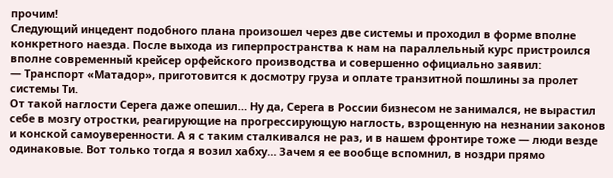прочим!
Следующий инцедент подобного плана произошел через две системы и проходил в форме вполне конкретного наезда. После выхода из гиперпространства к нам на параллельный курс пристроился вполне современный крейсер орфейского производства и совершенно официально заявил:
— Транспорт «Матадор», приготовится к досмотру груза и оплате транзитной пошлины за пролет системы Ти.
От такой наглости Серега даже опешил… Ну да, Серега в России бизнесом не занимался, не вырастил себе в мозгу отростки, реагирующие на прогрессирующую наглость, взрощенную на незнании законов и конской самоуверенности. А я с таким сталкивался не раз, и в нашем фронтире тоже — люди везде одинаковые. Вот только тогда я возил хабху… Зачем я ее вообще вспомнил, в ноздри прямо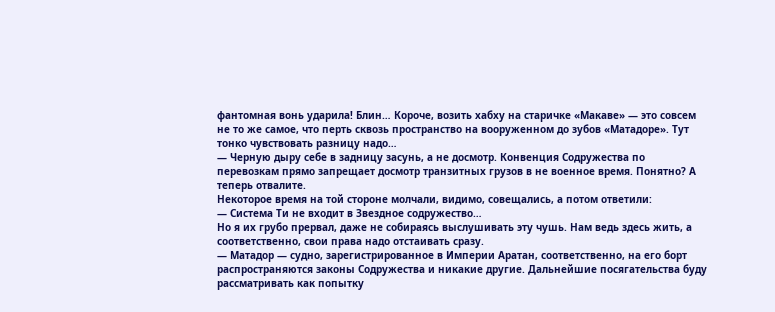фантомная вонь ударила! Блин… Короче, возить хабху на старичке «Макаве» — это совсем не то же самое, что перть сквозь пространство на вооруженном до зубов «Матадоре». Тут тонко чувствовать разницу надо…
— Черную дыру себе в задницу засунь, а не досмотр. Конвенция Содружества по перевозкам прямо запрещает досмотр транзитных грузов в не военное время. Понятно? А теперь отвалите.
Некоторое время на той стороне молчали, видимо, совещались, а потом ответили:
— Система Ти не входит в Звездное содружество…
Но я их грубо прервал, даже не собираясь выслушивать эту чушь. Нам ведь здесь жить, а соответственно, свои права надо отстаивать сразу.
— Матадор — судно, зарегистрированное в Империи Аратан, соответственно, на его борт распространяются законы Содружества и никакие другие. Дальнейшие посягательства буду рассматривать как попытку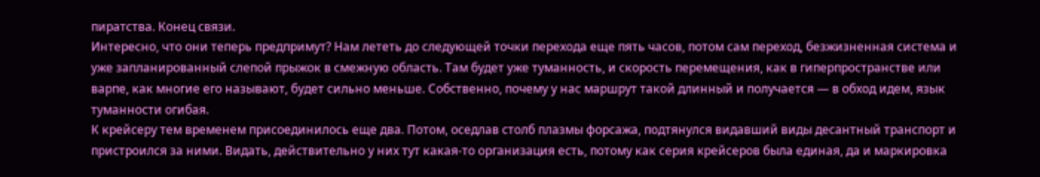пиратства. Конец связи.
Интересно, что они теперь предпримут? Нам лететь до следующей точки перехода еще пять часов, потом сам переход, безжизненная система и уже запланированный слепой прыжок в смежную область. Там будет уже туманность, и скорость перемещения, как в гиперпространстве или варпе, как многие его называют, будет сильно меньше. Собственно, почему у нас маршрут такой длинный и получается — в обход идем, язык туманности огибая.
К крейсеру тем временем присоединилось еще два. Потом, оседлав столб плазмы форсажа, подтянулся видавший виды десантный транспорт и пристроился за ними. Видать, действительно у них тут какая-то организация есть, потому как серия крейсеров была единая, да и маркировка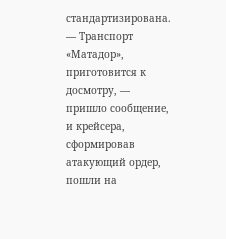стандартизирована.
— Транспорт «Матадор», приготовится к досмотру, — пришло сообщение, и крейсера, сформировав атакующий ордер, пошли на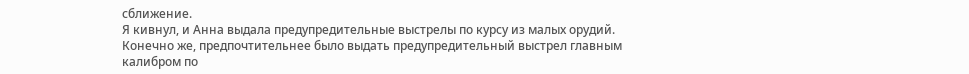сближение.
Я кивнул, и Анна выдала предупредительные выстрелы по курсу из малых орудий. Конечно же, предпочтительнее было выдать предупредительный выстрел главным калибром по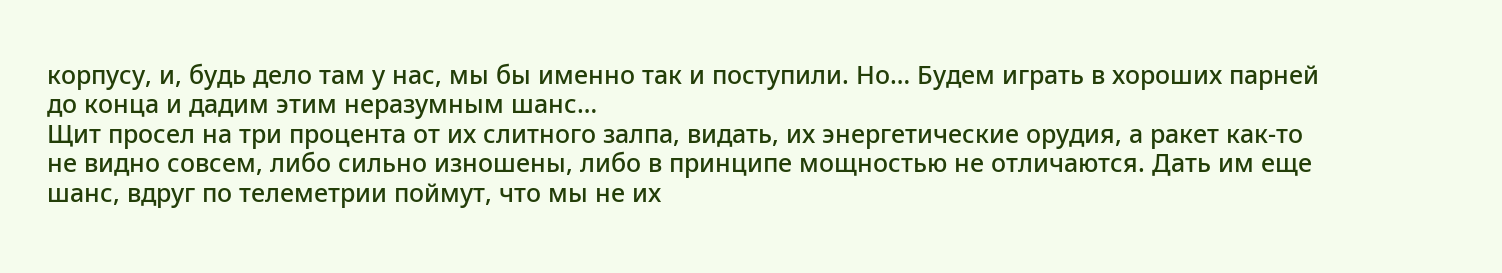корпусу, и, будь дело там у нас, мы бы именно так и поступили. Но… Будем играть в хороших парней до конца и дадим этим неразумным шанс…
Щит просел на три процента от их слитного залпа, видать, их энергетические орудия, а ракет как-то не видно совсем, либо сильно изношены, либо в принципе мощностью не отличаются. Дать им еще шанс, вдруг по телеметрии поймут, что мы не их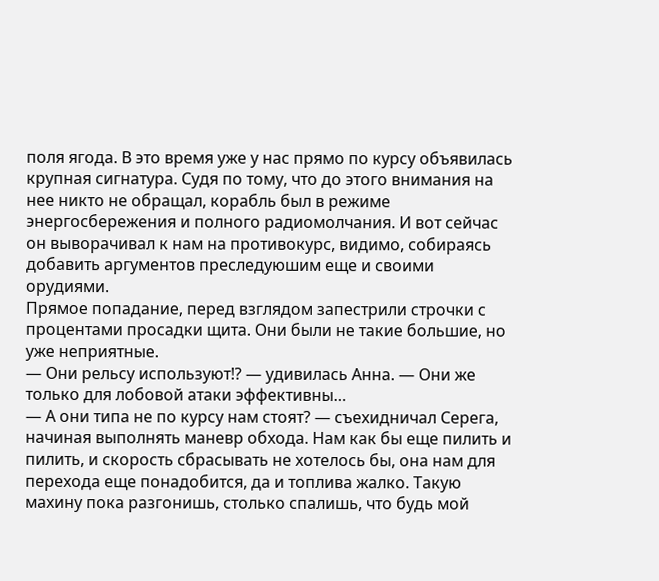поля ягода. В это время уже у нас прямо по курсу объявилась крупная сигнатура. Судя по тому, что до этого внимания на нее никто не обращал, корабль был в режиме энергосбережения и полного радиомолчания. И вот сейчас он выворачивал к нам на противокурс, видимо, собираясь добавить аргументов преследуюшим еще и своими орудиями.
Прямое попадание, перед взглядом запестрили строчки с процентами просадки щита. Они были не такие большие, но уже неприятные.
— Они рельсу используют⁉ — удивилась Анна. — Они же только для лобовой атаки эффективны…
— А они типа не по курсу нам стоят? — съехидничал Серега, начиная выполнять маневр обхода. Нам как бы еще пилить и пилить, и скорость сбрасывать не хотелось бы, она нам для перехода еще понадобится, да и топлива жалко. Такую махину пока разгонишь, столько спалишь, что будь мой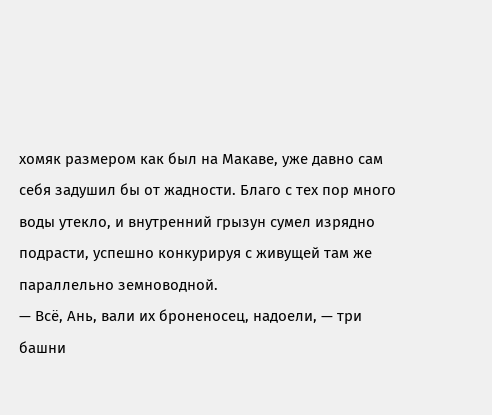хомяк размером как был на Макаве, уже давно сам себя задушил бы от жадности. Благо с тех пор много воды утекло, и внутренний грызун сумел изрядно подрасти, успешно конкурируя с живущей там же параллельно земноводной.
— Всё, Ань, вали их броненосец, надоели, — три башни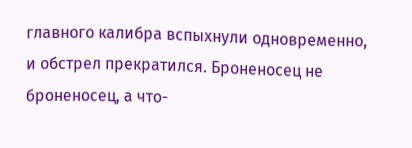главного калибра вспыхнули одновременно, и обстрел прекратился. Броненосец не броненосец, а что-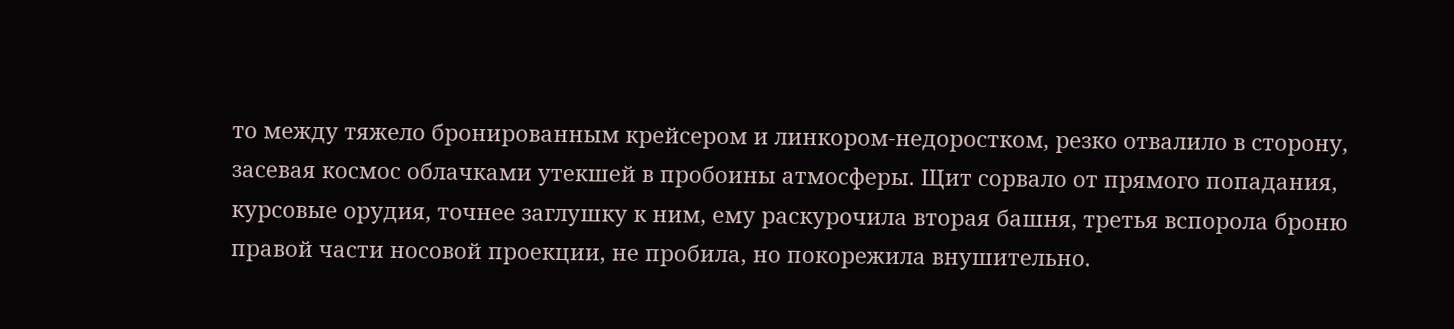то между тяжело бронированным крейсером и линкором-недоростком, резко отвалило в сторону, засевая космос облачками утекшей в пробоины атмосферы. Щит сорвало от прямого попадания, курсовые орудия, точнее заглушку к ним, ему раскурочила вторая башня, третья вспорола броню правой части носовой проекции, не пробила, но покорежила внушительно.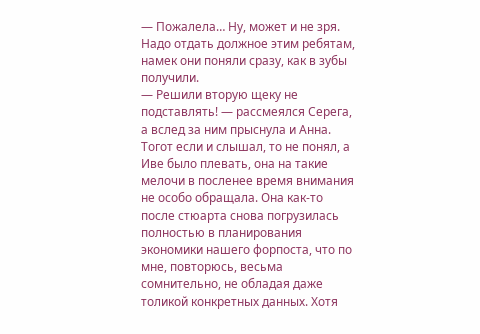— Пожалела… Ну, может и не зря.
Надо отдать должное этим ребятам, намек они поняли сразу, как в зубы получили.
— Решили вторую щеку не подставлять! — рассмеялся Серега, а вслед за ним прыснула и Анна. Тогот если и слышал, то не понял, а Иве было плевать, она на такие мелочи в посленее время внимания не особо обращала. Она как-то после стюарта снова погрузилась полностью в планирования экономики нашего форпоста, что по мне, повторюсь, весьма сомнительно, не обладая даже толикой конкретных данных. Хотя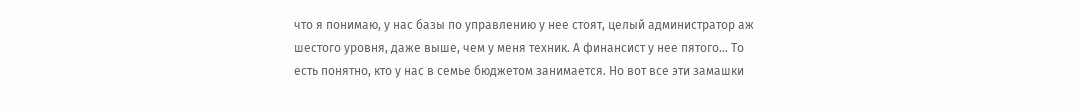что я понимаю, у нас базы по управлению у нее стоят, целый администратор аж шестого уровня, даже выше, чем у меня техник. А финансист у нее пятого… То есть понятно, кто у нас в семье бюджетом занимается. Но вот все эти замашки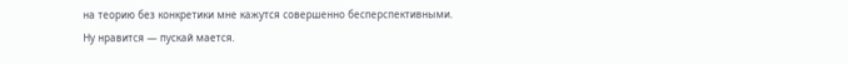на теорию без конкретики мне кажутся совершенно бесперспективными. Ну нравится — пускай мается.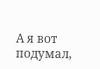А я вот подумал,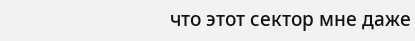что этот сектор мне даже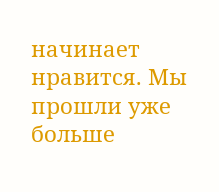начинает нравится. Мы прошли уже больше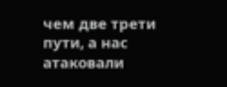чем две трети пути, а нас атаковали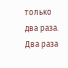только два раза. Два раза